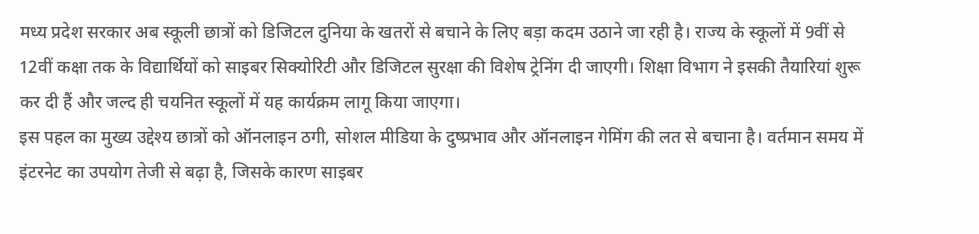मध्य प्रदेश सरकार अब स्कूली छात्रों को डिजिटल दुनिया के खतरों से बचाने के लिए बड़ा कदम उठाने जा रही है। राज्य के स्कूलों में 9वीं से 12वीं कक्षा तक के विद्यार्थियों को साइबर सिक्योरिटी और डिजिटल सुरक्षा की विशेष ट्रेनिंग दी जाएगी। शिक्षा विभाग ने इसकी तैयारियां शुरू कर दी हैं और जल्द ही चयनित स्कूलों में यह कार्यक्रम लागू किया जाएगा।
इस पहल का मुख्य उद्देश्य छात्रों को ऑनलाइन ठगी, सोशल मीडिया के दुष्प्रभाव और ऑनलाइन गेमिंग की लत से बचाना है। वर्तमान समय में इंटरनेट का उपयोग तेजी से बढ़ा है, जिसके कारण साइबर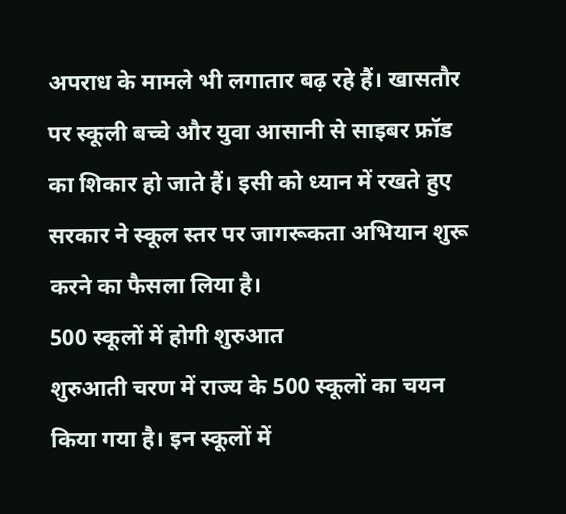अपराध के मामले भी लगातार बढ़ रहे हैं। खासतौर पर स्कूली बच्चे और युवा आसानी से साइबर फ्रॉड का शिकार हो जाते हैं। इसी को ध्यान में रखते हुए सरकार ने स्कूल स्तर पर जागरूकता अभियान शुरू करने का फैसला लिया है।
500 स्कूलों में होगी शुरुआत
शुरुआती चरण में राज्य के 500 स्कूलों का चयन किया गया है। इन स्कूलों में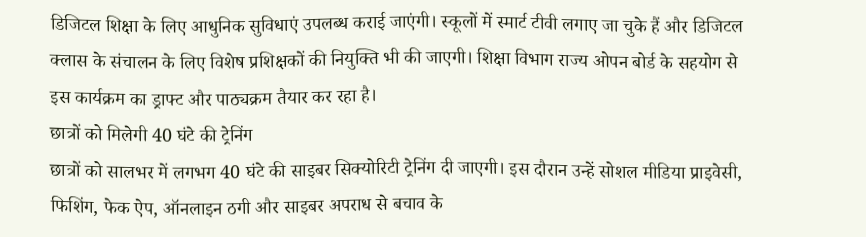डिजिटल शिक्षा के लिए आधुनिक सुविधाएं उपलब्ध कराई जाएंगी। स्कूलों में स्मार्ट टीवी लगाए जा चुके हैं और डिजिटल क्लास के संचालन के लिए विशेष प्रशिक्षकों की नियुक्ति भी की जाएगी। शिक्षा विभाग राज्य ओपन बोर्ड के सहयोग से इस कार्यक्रम का ड्राफ्ट और पाठ्यक्रम तैयार कर रहा है।
छात्रों को मिलेगी 40 घंटे की ट्रेनिंग
छात्रों को सालभर में लगभग 40 घंटे की साइबर सिक्योरिटी ट्रेनिंग दी जाएगी। इस दौरान उन्हें सोशल मीडिया प्राइवेसी, फिशिंग, फेक ऐप, ऑनलाइन ठगी और साइबर अपराध से बचाव के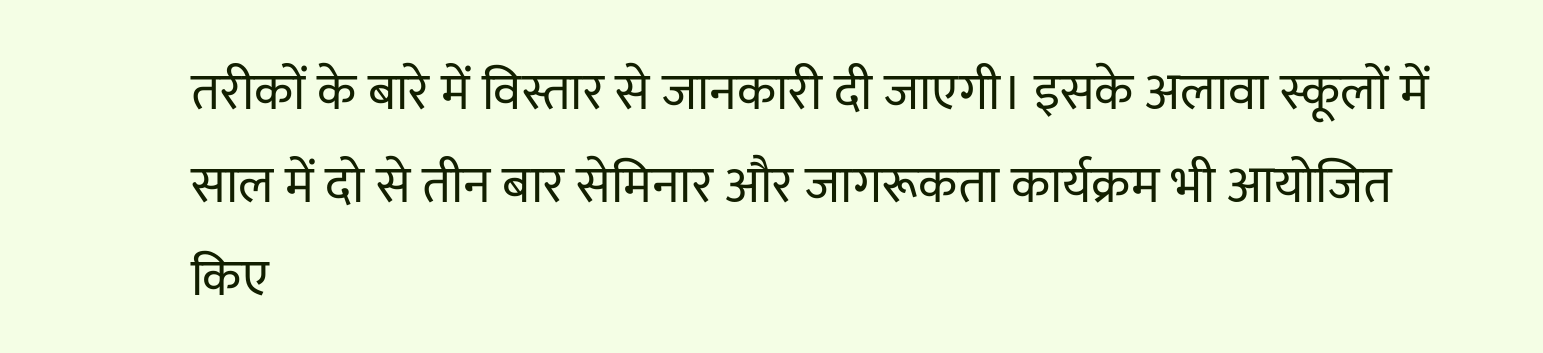तरीकों के बारे में विस्तार से जानकारी दी जाएगी। इसके अलावा स्कूलों में साल में दो से तीन बार सेमिनार और जागरूकता कार्यक्रम भी आयोजित किए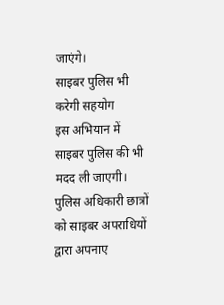जाएंगे।
साइबर पुलिस भी करेगी सहयोग
इस अभियान में साइबर पुलिस की भी मदद ली जाएगी। पुलिस अधिकारी छात्रों को साइबर अपराधियों द्वारा अपनाए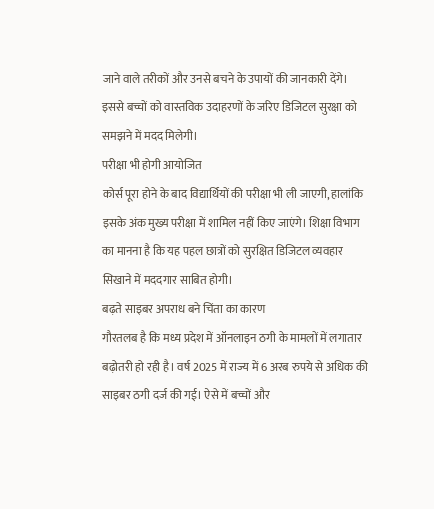जाने वाले तरीकों और उनसे बचने के उपायों की जानकारी देंगे। इससे बच्चों को वास्तविक उदाहरणों के जरिए डिजिटल सुरक्षा को समझने में मदद मिलेगी।
परीक्षा भी होगी आयोजित
कोर्स पूरा होने के बाद विद्यार्थियों की परीक्षा भी ली जाएगी, हालांकि इसके अंक मुख्य परीक्षा में शामिल नहीं किए जाएंगे। शिक्षा विभाग का मानना है कि यह पहल छात्रों को सुरक्षित डिजिटल व्यवहार सिखाने में मददगार साबित होगी।
बढ़ते साइबर अपराध बने चिंता का कारण
गौरतलब है कि मध्य प्रदेश में ऑनलाइन ठगी के मामलों में लगातार बढ़ोतरी हो रही है। वर्ष 2025 में राज्य में 6 अरब रुपये से अधिक की साइबर ठगी दर्ज की गई। ऐसे में बच्चों और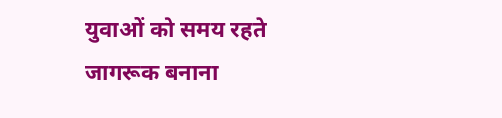युवाओं को समय रहते जागरूक बनाना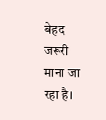बेहद जरूरी माना जा रहा है।